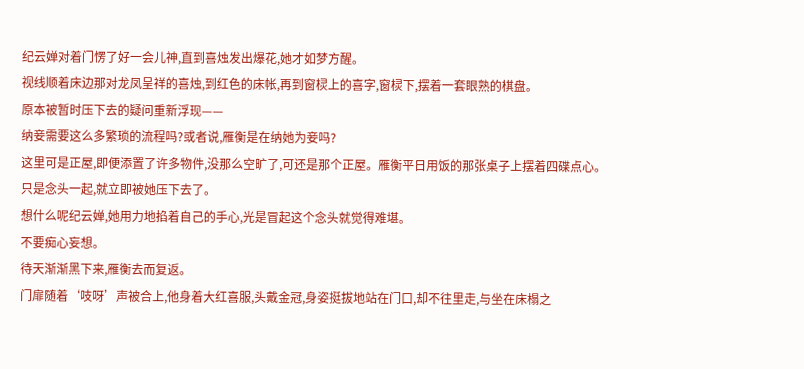纪云婵对着门愣了好一会儿神,直到喜烛发出爆花,她才如梦方醒。
视线顺着床边那对龙凤呈祥的喜烛,到红色的床帐,再到窗棂上的喜字,窗棂下,摆着一套眼熟的棋盘。
原本被暂时压下去的疑问重新浮现——
纳妾需要这么多繁琐的流程吗?或者说,雁衡是在纳她为妾吗?
这里可是正屋,即便添置了许多物件,没那么空旷了,可还是那个正屋。雁衡平日用饭的那张桌子上摆着四碟点心。
只是念头一起,就立即被她压下去了。
想什么呢纪云婵,她用力地掐着自己的手心,光是冒起这个念头就觉得难堪。
不要痴心妄想。
待天渐渐黑下来,雁衡去而复返。
门扉随着‘吱呀’声被合上,他身着大红喜服,头戴金冠,身姿挺拔地站在门口,却不往里走,与坐在床榻之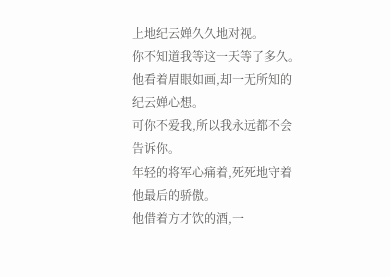上地纪云婵久久地对视。
你不知道我等这一天等了多久。
他看着眉眼如画,却一无所知的纪云婵心想。
可你不爱我,所以我永远都不会告诉你。
年轻的将军心痛着,死死地守着他最后的骄傲。
他借着方才饮的酒,一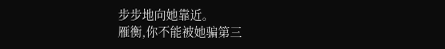步步地向她靠近。
雁衡,你不能被她骗第三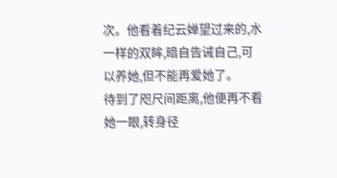次。他看着纪云婵望过来的,水一样的双眸,暗自告诫自己,可以养她,但不能再爱她了。
待到了咫尺间距离,他便再不看她一眼,转身径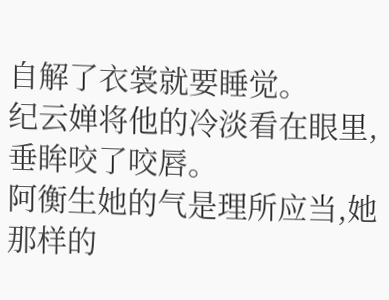自解了衣裳就要睡觉。
纪云婵将他的冷淡看在眼里,垂眸咬了咬唇。
阿衡生她的气是理所应当,她那样的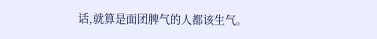话,就算是面团脾气的人都该生气。